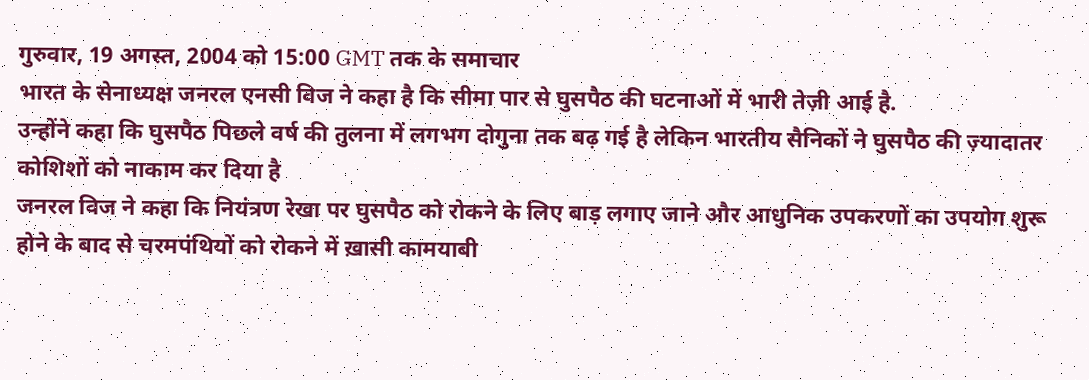गुरुवार, 19 अगस्त, 2004 को 15:00 GMT तक के समाचार
भारत के सेनाध्यक्ष जनरल एनसी विज ने कहा है कि सीमा पार से घुसपैठ की घटनाओं में भारी तेज़ी आई है.
उन्होंने कहा कि घुसपैठ पिछले वर्ष की तुलना में लगभग दोगुना तक बढ़ गई है लेकिन भारतीय सैनिकों ने घुसपैठ की ज़्यादातर कोशिशों को नाकाम कर दिया है
जनरल विज ने कहा कि नियंत्रण रेखा पर घुसपैठ को रोकने के लिए बाड़ लगाए जाने और आधुनिक उपकरणों का उपयोग शुरू होने के बाद से चरमपंथियों को रोकने में ख़ासी कामयाबी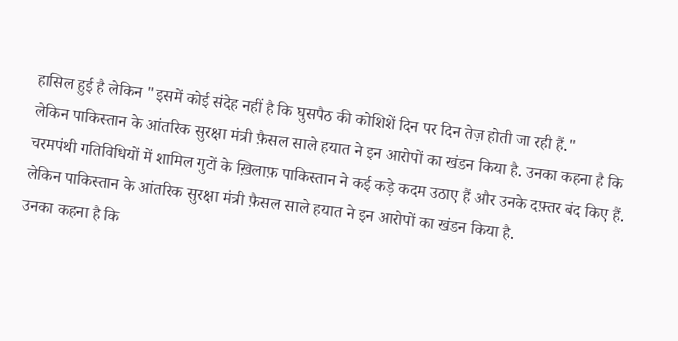हासिल हुई है लेकिन "इसमें कोई संदेह नहीं है कि घुसपैठ की कोशिशें दिन पर दिन तेज़ होती जा रही हैं."
लेकिन पाकिस्तान के आंतरिक सुरक्षा मंत्री फ़ैसल साले हयात ने इन आरोपों का खंडन किया है. उनका कहना है कि चरमपंथी गतिविधियों में शामिल गुटों के ख़िलाफ़ पाकिस्तान ने कई कड़े कदम उठाए हैं और उनके दफ़्तर बंद किए हैं.
लेकिन पाकिस्तान के आंतरिक सुरक्षा मंत्री फ़ैसल साले हयात ने इन आरोपों का खंडन किया है.
उनका कहना है कि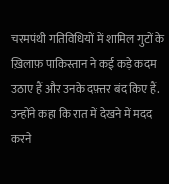चरमपंथी गतिविधियों में शामिल गुटों के ख़िलाफ़ पाकिस्तान ने कई कड़े कदम उठाए हैं और उनके दफ़्तर बंद किए हैं.
उन्होंने कहा कि रात में देखने में मदद करने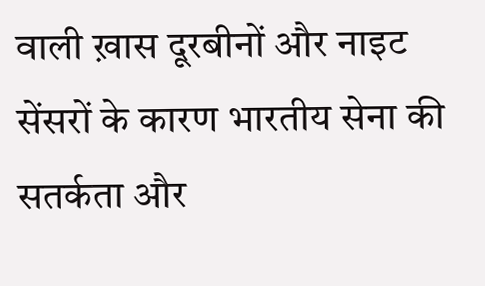वाली ख़ास दूरबीनों और नाइट सेंसरों के कारण भारतीय सेना की सतर्कता और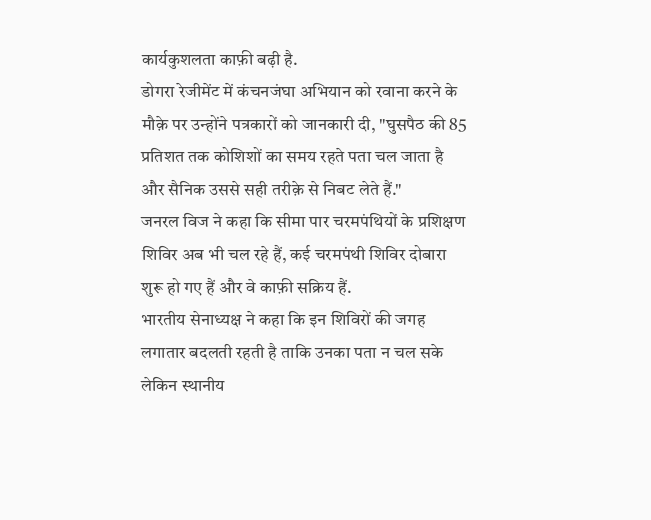कार्यकुशलता काफ़ी बढ़ी है.
डोगरा रेजीमेंट में कंचनजंघा अभियान को रवाना करने के मौक़े पर उन्होंने पत्रकारों को जानकारी दी, "घुसपैठ की 85 प्रतिशत तक कोशिशों का समय रहते पता चल जाता है और सैनिक उससे सही तरीक़े से निबट लेते हैं."
जनरल विज ने कहा कि सीमा पार चरमपंथियों के प्रशिक्षण शिविर अब भी चल रहे हैं, कई चरमपंथी शिविर दोबारा शुरू हो गए हैं और वे काफ़ी सक्रिय हैं.
भारतीय सेनाध्यक्ष ने कहा कि इन शिविरों की जगह लगातार बदलती रहती है ताकि उनका पता न चल सके लेकिन स्थानीय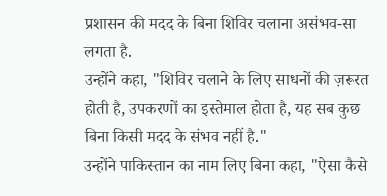प्रशासन की मदद के बिना शिविर चलाना असंभव-सा लगता है.
उन्होंने कहा, "शिविर चलाने के लिए साधनों की ज़रूरत होती है, उपकरणों का इस्तेमाल होता है, यह सब कुछ बिना किसी मदद के संभव नहीं है."
उन्होंने पाकिस्तान का नाम लिए बिना कहा, "ऐसा कैसे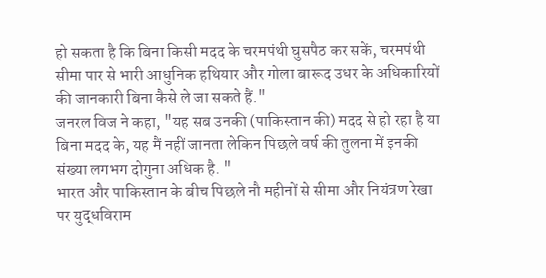हो सकता है कि बिना किसी मदद के चरमपंथी घुसपैठ कर सकें, चरमपंथी सीमा पार से भारी आधुनिक हथियार और गोला बारूद उधर के अधिकारियों की जानकारी बिना कैसे ले जा सकते हैं."
जनरल विज ने कहा, "यह सब उनकी (पाकिस्तान की) मदद से हो रहा है या बिना मदद के, यह मैं नहीं जानता लेकिन पिछले वर्ष की तुलना में इनकी संख्या लगभग दोगुना अधिक है. "
भारत और पाकिस्तान के बीच पिछले नौ महीनों से सीमा और नियंत्रण रेखा पर युद्धविराम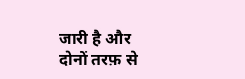जारी है और दोनों तरफ़ से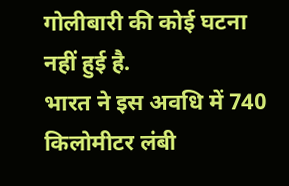गोलीबारी की कोई घटना नहीं हुई है.
भारत ने इस अवधि में 740 किलोमीटर लंबी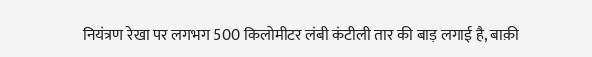नियंत्रण रेखा पर लगभग 500 किलोमीटर लंबी कंटीली तार की बाड़ लगाई है, बाक़ी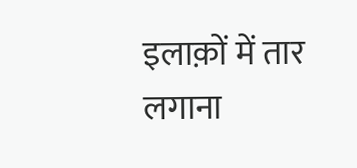इलाक़ों में तार लगाना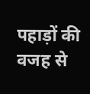पहाड़ों की वजह से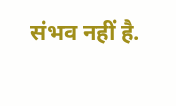संभव नहीं है.